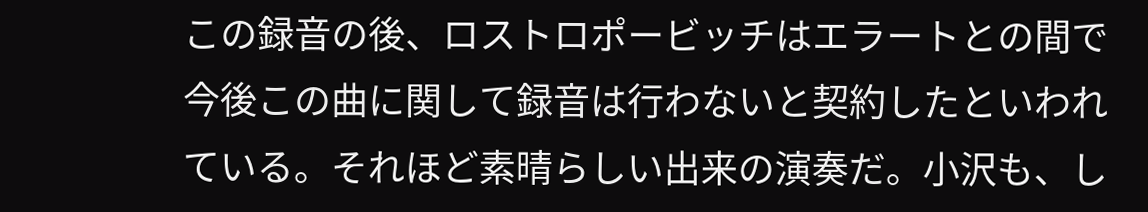この録音の後、ロストロポービッチはエラートとの間で今後この曲に関して録音は行わないと契約したといわれている。それほど素晴らしい出来の演奏だ。小沢も、し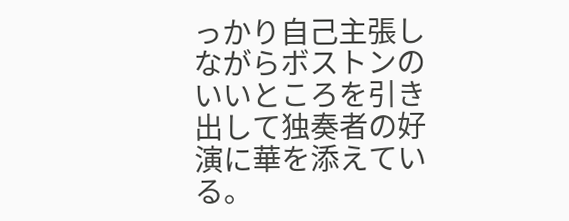っかり自己主張しながらボストンのいいところを引き出して独奏者の好演に華を添えている。